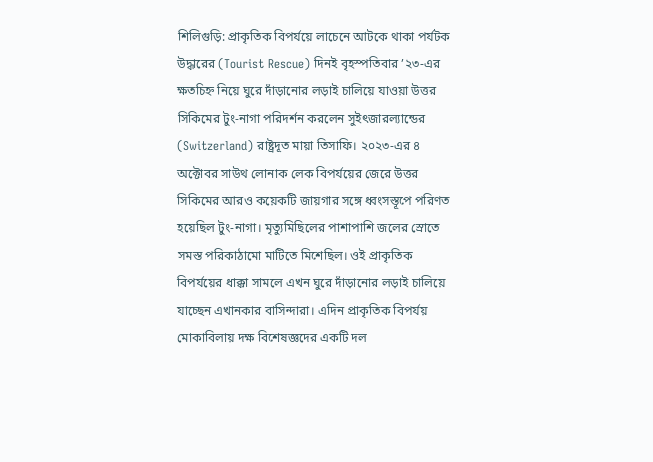শিলিগুড়ি: প্রাকৃতিক বিপর্যয়ে লাচেনে আটকে থাকা পর্যটক উদ্ধারের (Tourist Rescue) দিনই বৃহস্পতিবার ’২৩-এর ক্ষতচিহ্ন নিয়ে ঘুরে দাঁড়ানোর লড়াই চালিয়ে যাওয়া উত্তর সিকিমের টুং-নাগা পরিদর্শন করলেন সুইৎজারল্যান্ডের (Switzerland) রাষ্ট্রদূত মায়া তিসাফি। ২০২৩-এর ৪ অক্টোবর সাউথ লোনাক লেক বিপর্যয়ের জেরে উত্তর সিকিমের আরও কয়েকটি জায়গার সঙ্গে ধ্বংসস্তূপে পরিণত হয়েছিল টুং-নাগা। মৃত্যুমিছিলের পাশাপাশি জলের স্রোতে সমস্ত পরিকাঠামো মাটিতে মিশেছিল। ওই প্রাকৃতিক বিপর্যয়ের ধাক্কা সামলে এখন ঘুরে দাঁড়ানোর লড়াই চালিয়ে যাচ্ছেন এখানকার বাসিন্দারা। এদিন প্রাকৃতিক বিপর্যয় মোকাবিলায় দক্ষ বিশেষজ্ঞদের একটি দল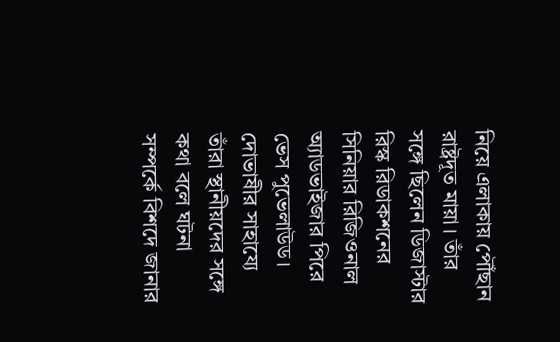নিয়ে এলাকায় পৌঁছান রাষ্ট্রদূত মায়া। তাঁর সঙ্গে ছিলেন ডিজাস্টার রিস্ক রিডাকশনের সিনিয়ার রিজিওনাল অ্যাডভাইজার পিরে ভেস পুভেলাউড। দোভাষীর সাহায্যে তাঁরা স্থানীয়দের সঙ্গে কথা বলে ঘটনা সম্পর্কে বিশদে জানার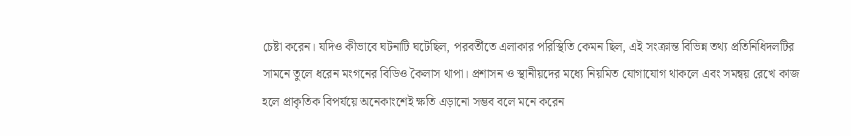চেষ্টা করেন। যদিও কীভাবে ঘটনাটি ঘটেছিল, পরবর্তীতে এলাকার পরিস্থিতি কেমন ছিল, এই সংক্রান্ত বিভিন্ন তথ্য প্রতিনিধিদলটির সামনে তুলে ধরেন মংগনের বিডিও কৈলাস থাপা। প্রশাসন ও স্থানীয়দের মধ্যে নিয়মিত যোগাযোগ থাকলে এবং সমন্বয় রেখে কাজ হলে প্রাকৃতিক বিপর্যয়ে অনেকাংশেই ক্ষতি এড়ানো সম্ভব বলে মনে করেন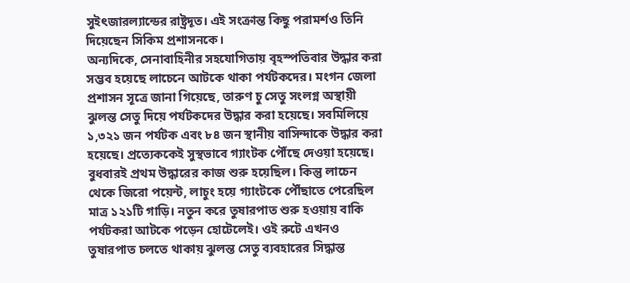সুইৎজারল্যান্ডের রাষ্ট্রদূত। এই সংক্রান্ত কিছু পরামর্শও তিনি দিয়েছেন সিকিম প্রশাসনকে।
অন্যদিকে, সেনাবাহিনীর সহযোগিতায় বৃহস্পতিবার উদ্ধার করা সম্ভব হয়েছে লাচেনে আটকে থাকা পর্যটকদের। মংগন জেলা প্রশাসন সূত্রে জানা গিয়েছে, তারুণ চু সেতু সংলগ্ন অস্থায়ী ঝুলন্ত সেতু দিয়ে পর্যটকদের উদ্ধার করা হয়েছে। সবমিলিয়ে ১,৩২১ জন পর্যটক এবং ৮৪ জন স্থানীয় বাসিন্দাকে উদ্ধার করা হয়েছে। প্রত্যেককেই সুস্থভাবে গ্যাংটক পৌঁছে দেওয়া হয়েছে। বুধবারই প্রথম উদ্ধারের কাজ শুরু হয়েছিল। কিন্তু লাচেন থেকে জিরো পয়েন্ট, লাচুং হয়ে গ্যাংটকে পৌঁছাতে পেরেছিল মাত্র ১২১টি গাড়ি। নতুন করে তুষারপাত শুরু হওয়ায় বাকি পর্যটকরা আটকে পড়েন হোটেলেই। ওই রুটে এখনও তুষারপাত চলতে থাকায় ঝুলন্ত সেতু ব্যবহারের সিদ্ধান্ত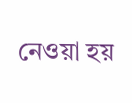নেওয়া হয়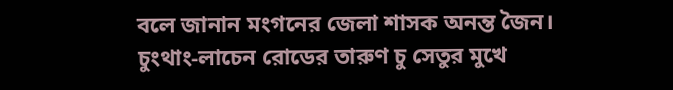বলে জানান মংগনের জেলা শাসক অনন্ত জৈন। চুংথাং-লাচেন রোডের তারুণ চু সেতুর মুখে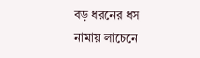বড় ধরনের ধস নামায় লাচেনে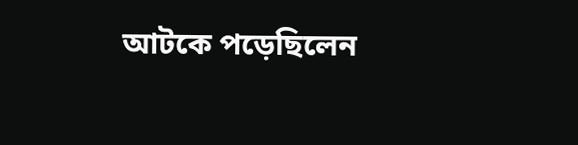আটকে পড়েছিলেন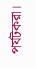পর্যটকরা।